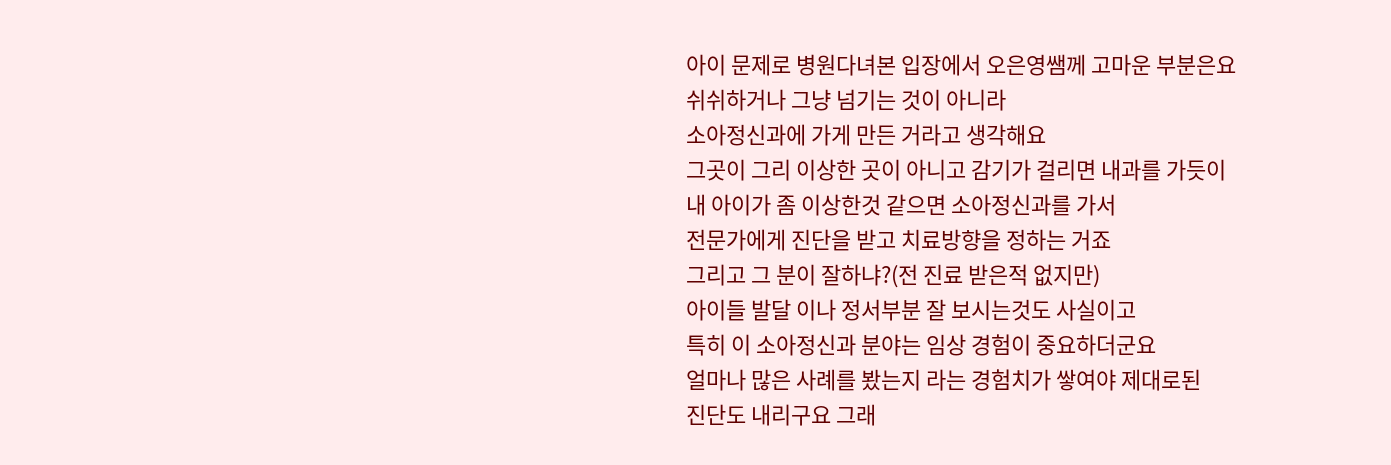아이 문제로 병원다녀본 입장에서 오은영쌤께 고마운 부분은요
쉬쉬하거나 그냥 넘기는 것이 아니라
소아정신과에 가게 만든 거라고 생각해요
그곳이 그리 이상한 곳이 아니고 감기가 걸리면 내과를 가듯이
내 아이가 좀 이상한것 같으면 소아정신과를 가서
전문가에게 진단을 받고 치료방향을 정하는 거죠
그리고 그 분이 잘하냐?(전 진료 받은적 없지만)
아이들 발달 이나 정서부분 잘 보시는것도 사실이고
특히 이 소아정신과 분야는 임상 경험이 중요하더군요
얼마나 많은 사례를 봤는지 라는 경험치가 쌓여야 제대로된
진단도 내리구요 그래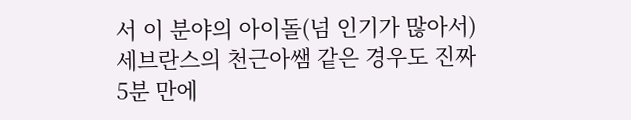서 이 분야의 아이돌(넘 인기가 많아서)
세브란스의 천근아쌤 같은 경우도 진짜 5분 만에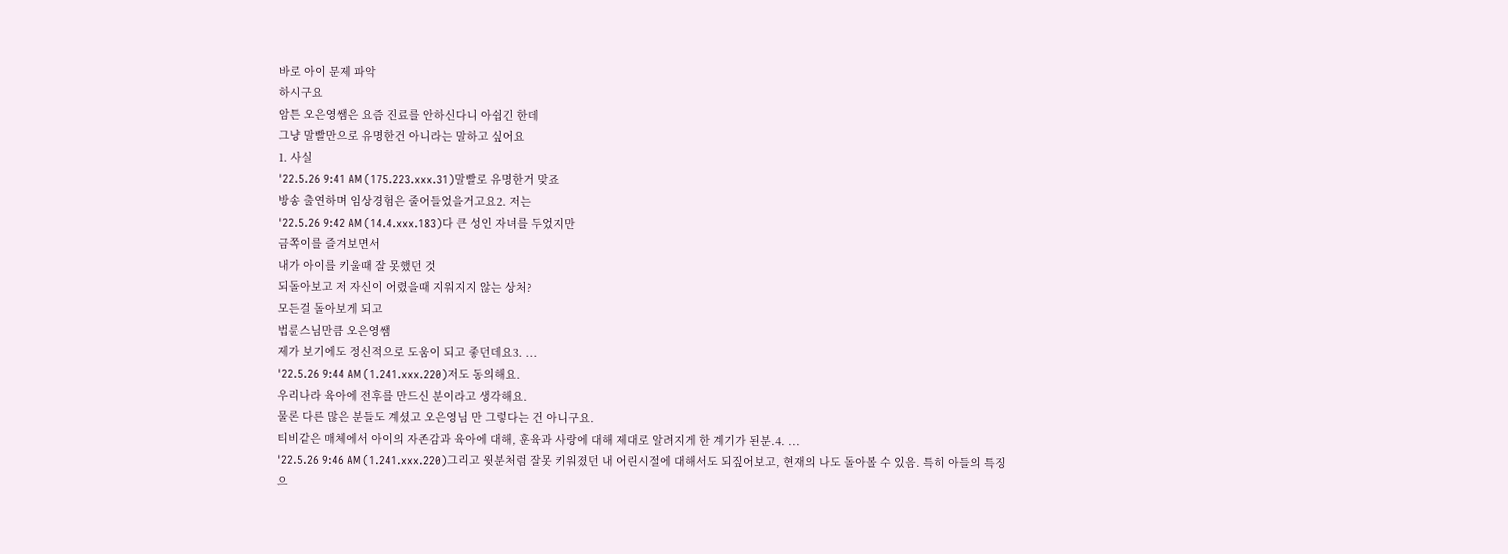바로 아이 문제 파악
하시구요
암튼 오은영쌤은 요즘 진료를 안하신다니 아쉽긴 한데
그냥 말빨만으로 유명한건 아니라는 말하고 싶어요
1. 사실
'22.5.26 9:41 AM (175.223.xxx.31)말빨로 유명한거 맞죠
방송 출연하며 임상경험은 줄어들었을거고요2. 저는
'22.5.26 9:42 AM (14.4.xxx.183)다 큰 성인 자녀를 두었지만
금쪽이를 즐겨보면서
내가 아이를 키울때 잘 못했던 것
되돌아보고 저 자신이 어렸을때 지워지지 않는 상처?
모든걸 돌아보게 되고
법륜스님만큼 오은영쌤
제가 보기에도 정신적으로 도움이 되고 좋던데요3. ...
'22.5.26 9:44 AM (1.241.xxx.220)저도 동의해요.
우리나라 육아에 전후를 만드신 분이라고 생각해요.
물론 다른 많은 분들도 계셨고 오은영님 만 그렇다는 건 아니구요.
티비같은 매체에서 아이의 자존감과 육아에 대해, 훈육과 사랑에 대해 제대로 알려지게 한 계기가 된분.4. ...
'22.5.26 9:46 AM (1.241.xxx.220)그리고 윗분처럼 잘못 키워졌던 내 어린시절에 대해서도 되짚어보고, 현재의 나도 돌아볼 수 있음. 특히 아들의 특징으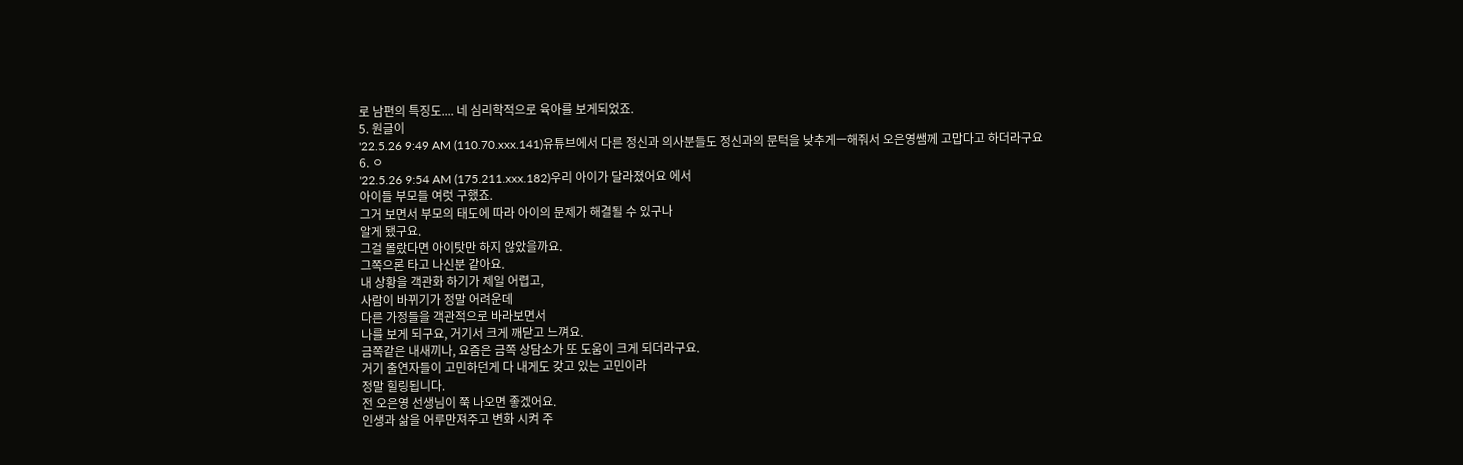로 남편의 특징도.... 네 심리학적으로 육아를 보게되었죠.
5. 원글이
'22.5.26 9:49 AM (110.70.xxx.141)유튜브에서 다른 정신과 의사분들도 정신과의 문턱을 낮추게ㅡ해줘서 오은영쌤께 고맙다고 하더라구요
6. ㅇ
'22.5.26 9:54 AM (175.211.xxx.182)우리 아이가 달라졌어요 에서
아이들 부모들 여럿 구했죠.
그거 보면서 부모의 태도에 따라 아이의 문제가 해결될 수 있구나
알게 됐구요.
그걸 몰랐다면 아이탓만 하지 않았을까요.
그쪽으론 타고 나신분 같아요.
내 상황을 객관화 하기가 제일 어렵고,
사람이 바뀌기가 정말 어려운데
다른 가정들을 객관적으로 바라보면서
나를 보게 되구요, 거기서 크게 깨닫고 느껴요.
금쪽같은 내새끼나, 요즘은 금쪽 상담소가 또 도움이 크게 되더라구요.
거기 출연자들이 고민하던게 다 내게도 갖고 있는 고민이라
정말 힐링됩니다.
전 오은영 선생님이 쭉 나오면 좋겠어요.
인생과 삶을 어루만져주고 변화 시켜 주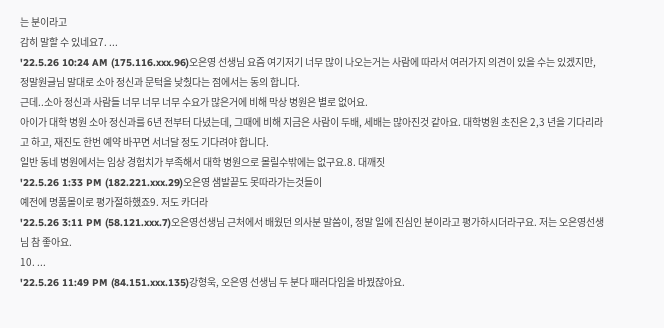는 분이라고
감히 말할 수 있네요7. ...
'22.5.26 10:24 AM (175.116.xxx.96)오은영 선생님 요즘 여기저기 너무 많이 나오는거는 사람에 따라서 여러가지 의견이 있을 수는 있겠지만, 정말원글님 말대로 소아 정신과 문턱을 낮췄다는 점에서는 동의 합니다.
근데..소아 정신과 사람들 너무 너무 너무 수요가 많은거에 비해 막상 병원은 별로 없어요.
아이가 대학 병원 소아 정신과를 6년 전부터 다녔는데, 그때에 비해 지금은 사람이 두배, 세배는 많아진것 같아요. 대학병원 초진은 2,3 년을 기다리라고 하고, 재진도 한번 예약 바꾸면 서너달 정도 기다려야 합니다.
일반 동네 병원에서는 임상 경험치가 부족해서 대학 병원으로 몰릴수밖에는 없구요.8. 대깨짓
'22.5.26 1:33 PM (182.221.xxx.29)오은영 샘발끝도 못따라가는것들이
예전에 명품몰이로 평가절하했죠9. 저도 카더라
'22.5.26 3:11 PM (58.121.xxx.7)오은영선생님 근처에서 배웠던 의사분 말씀이, 정말 일에 진심인 분이라고 평가하시더라구요. 저는 오은영선생님 참 좋아요.
10. ...
'22.5.26 11:49 PM (84.151.xxx.135)강형욱, 오은영 선생님 두 분다 패러다임을 바꿨잖아요.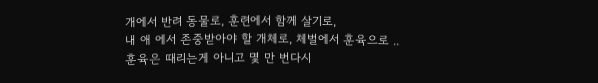개에서 반려 동물로, 훈련에서 함께 살기로,
내 애 에서 존중받아야 할 개체로, 체벌에서 훈육으로 ..
훈육은 때리는게 아니고 몇 만 번다시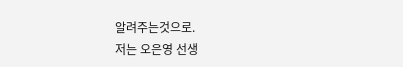알려주는것으로.
저는 오은영 선생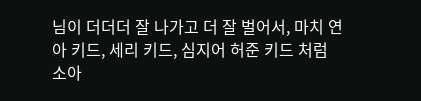님이 더더더 잘 나가고 더 잘 벌어서, 마치 연아 키드, 세리 키드, 심지어 허준 키드 처럼
소아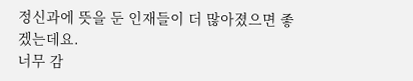정신과에 뜻을 둔 인재들이 더 많아졌으면 좋겠는데요.
너무 감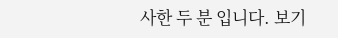사한 두 분 입니다. 보기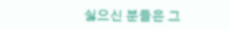싫으신 분들은 그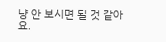냥 안 보시면 될 것 같아요.